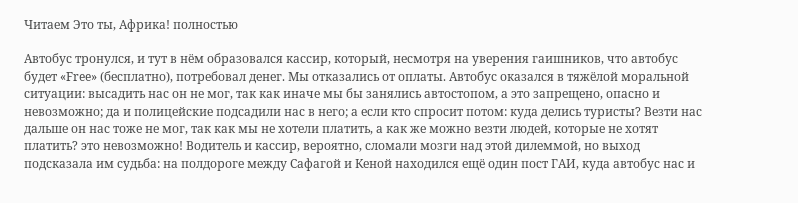Читаем Это ты, Африка! полностью

Автобус тронулся, и тут в нём образовался кассир, который, несмотря на уверения гаишников, что автобус будет «Free» (бесплатно), потребовал денег. Мы отказались от оплаты. Автобус оказался в тяжёлой моральной ситуации: высадить нас он не мог, так как иначе мы бы занялись автостопом, а это запрещено, опасно и невозможно; да и полицейские подсадили нас в него; а если кто спросит потом: куда делись туристы? Везти нас дальше он нас тоже не мог, так как мы не хотели платить, а как же можно везти людей, которые не хотят платить? это невозможно! Водитель и кассир, вероятно, сломали мозги над этой дилеммой, но выход подсказала им судьба: на полдороге между Сафагой и Кеной находился ещё один пост ГАИ, куда автобус нас и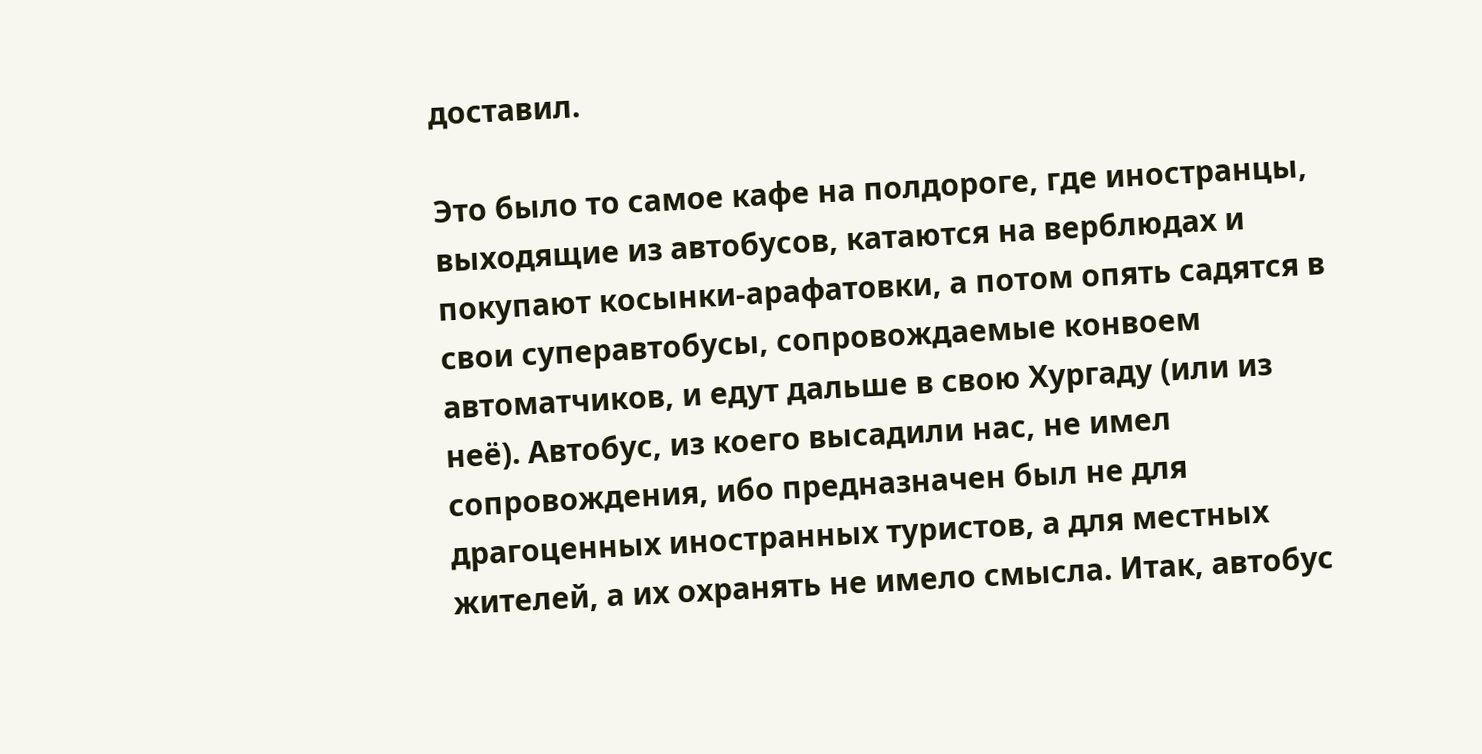доставил.

Это было то самое кафе на полдороге, где иностранцы, выходящие из автобусов, катаются на верблюдах и покупают косынки-арафатовки, а потом опять садятся в свои суперавтобусы, сопровождаемые конвоем автоматчиков, и едут дальше в свою Хургаду (или из неё). Автобус, из коего высадили нас, не имел сопровождения, ибо предназначен был не для драгоценных иностранных туристов, а для местных жителей, а их охранять не имело смысла. Итак, автобус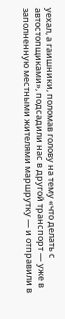уехал, а гаишники, поломав голову на тему «что делать с автостопщиками», подсадили нас в другой транспорт — уже в заполненную местными жителями маршрутку — и отправили в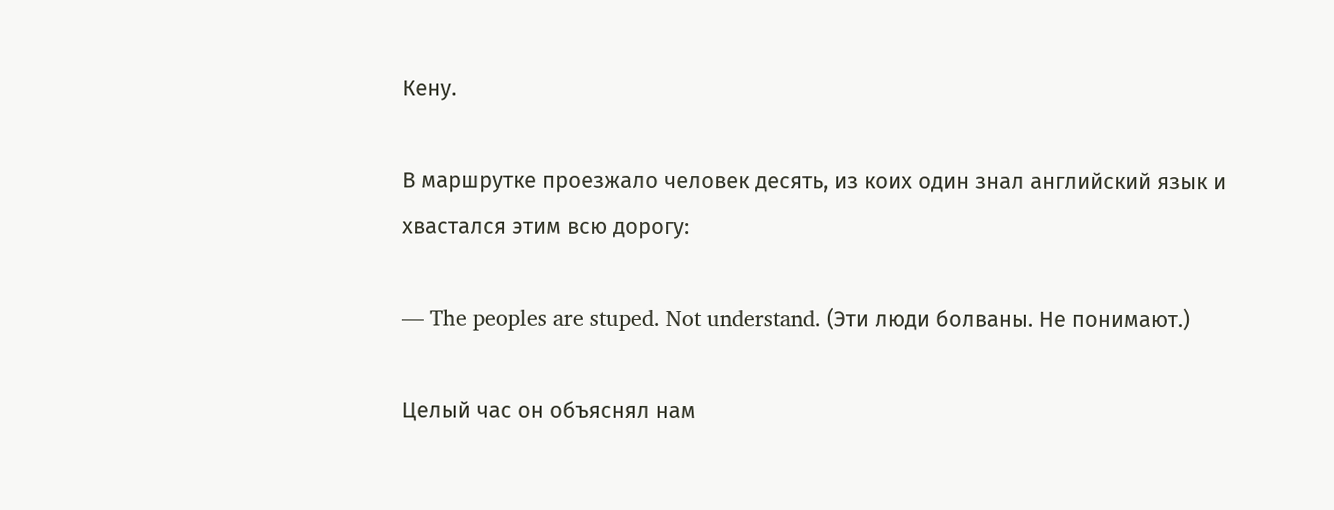Кену.

В маршрутке проезжало человек десять, из коих один знал английский язык и хвастался этим всю дорогу:

— The peoples are stuped. Not understand. (Эти люди болваны. Не понимают.)

Целый час он объяснял нам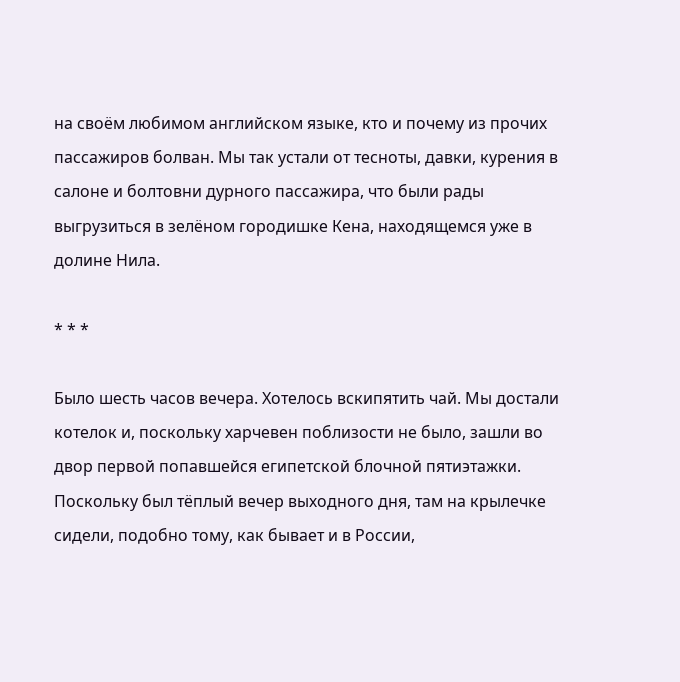на своём любимом английском языке, кто и почему из прочих пассажиров болван. Мы так устали от тесноты, давки, курения в салоне и болтовни дурного пассажира, что были рады выгрузиться в зелёном городишке Кена, находящемся уже в долине Нила.

* * *

Было шесть часов вечера. Хотелось вскипятить чай. Мы достали котелок и, поскольку харчевен поблизости не было, зашли во двор первой попавшейся египетской блочной пятиэтажки. Поскольку был тёплый вечер выходного дня, там на крылечке сидели, подобно тому, как бывает и в России,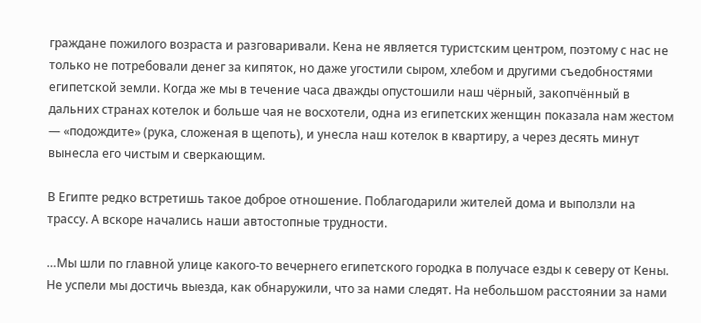граждане пожилого возраста и разговаривали. Кена не является туристским центром, поэтому с нас не только не потребовали денег за кипяток, но даже угостили сыром, хлебом и другими съедобностями египетской земли. Когда же мы в течение часа дважды опустошили наш чёрный, закопчённый в дальних странах котелок и больше чая не восхотели, одна из египетских женщин показала нам жестом — «подождите» (рука, сложеная в щепоть), и унесла наш котелок в квартиру, а через десять минут вынесла его чистым и сверкающим.

В Египте редко встретишь такое доброе отношение. Поблагодарили жителей дома и выползли на трассу. А вскоре начались наши автостопные трудности.

…Мы шли по главной улице какого-то вечернего египетского городка в получасе езды к северу от Кены. Не успели мы достичь выезда, как обнаружили, что за нами следят. На небольшом расстоянии за нами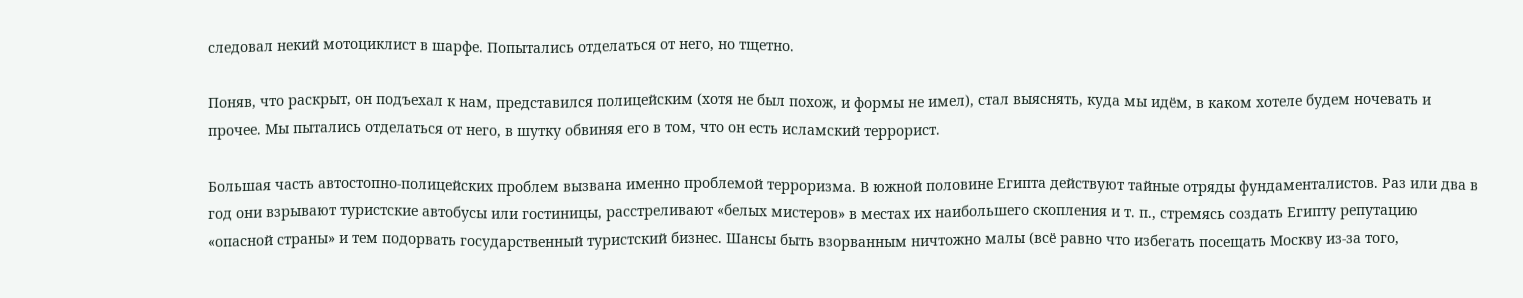следовал некий мотоциклист в шарфе. Попытались отделаться от него, но тщетно.

Поняв, что раскрыт, он подъехал к нам, представился полицейским (хотя не был похож, и формы не имел), стал выяснять, куда мы идём, в каком хотеле будем ночевать и прочее. Мы пытались отделаться от него, в шутку обвиняя его в том, что он есть исламский террорист.

Большая часть автостопно-полицейских проблем вызвана именно проблемой терроризма. В южной половине Египта действуют тайные отряды фундаменталистов. Раз или два в год они взрывают туристские автобусы или гостиницы, расстреливают «белых мистеров» в местах их наибольшего скопления и т. п., стремясь создать Египту репутацию «опасной страны» и тем подорвать государственный туристский бизнес. Шансы быть взорванным ничтожно малы (всё равно что избегать посещать Москву из-за того,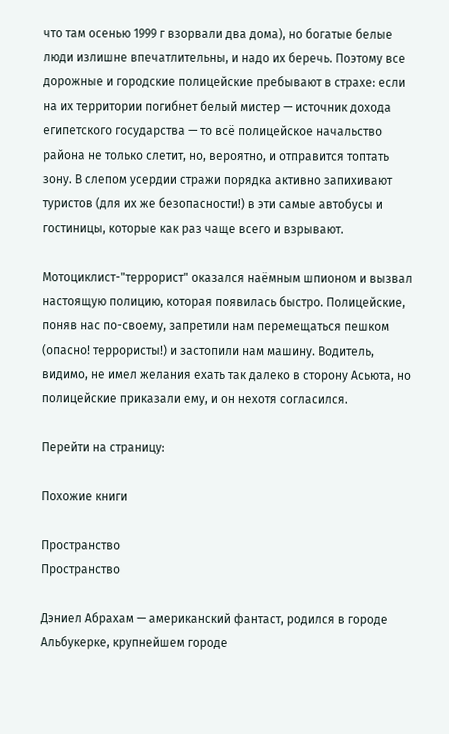что там осенью 1999 г взорвали два дома), но богатые белые люди излишне впечатлительны, и надо их беречь. Поэтому все дорожные и городские полицейские пребывают в страхе: если на их территории погибнет белый мистер — источник дохода египетского государства — то всё полицейское начальство района не только слетит, но, вероятно, и отправится топтать зону. В слепом усердии стражи порядка активно запихивают туристов (для их же безопасности!) в эти самые автобусы и гостиницы, которые как раз чаще всего и взрывают.

Мотоциклист-"террорист" оказался наёмным шпионом и вызвал настоящую полицию, которая появилась быстро. Полицейские, поняв нас по-своему, запретили нам перемещаться пешком (опасно! террористы!) и застопили нам машину. Водитель, видимо, не имел желания ехать так далеко в сторону Асьюта, но полицейские приказали ему, и он нехотя согласился.

Перейти на страницу:

Похожие книги

Пространство
Пространство

Дэниел Абрахам — американский фантаст, родился в городе Альбукерке, крупнейшем городе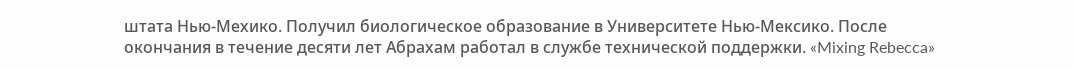штата Нью-Мехико. Получил биологическое образование в Университете Нью-Мексико. После окончания в течение десяти лет Абрахам работал в службе технической поддержки. «Mixing Rebecca»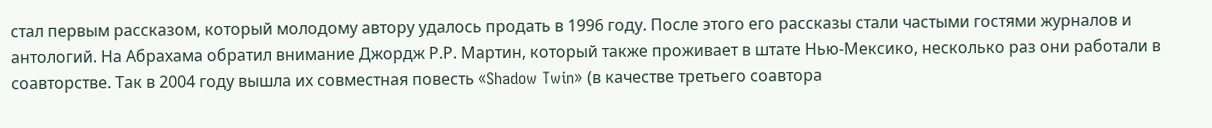стал первым рассказом, который молодому автору удалось продать в 1996 году. После этого его рассказы стали частыми гостями журналов и антологий. На Абрахама обратил внимание Джордж Р.Р. Мартин, который также проживает в штате Нью-Мексико, несколько раз они работали в соавторстве. Так в 2004 году вышла их совместная повесть «Shadow Twin» (в качестве третьего соавтора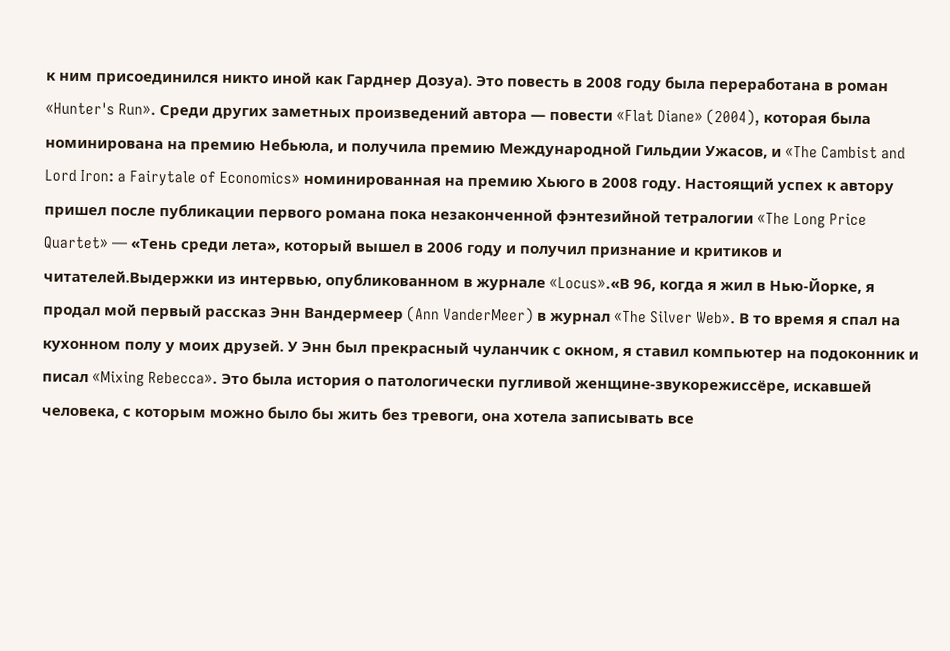к ним присоединился никто иной как Гарднер Дозуа). Это повесть в 2008 году была переработана в роман «Hunter's Run». Среди других заметных произведений автора — повести «Flat Diane» (2004), которая была номинирована на премию Небьюла, и получила премию Международной Гильдии Ужасов, и «The Cambist and Lord Iron: a Fairytale of Economics» номинированная на премию Хьюго в 2008 году. Настоящий успех к автору пришел после публикации первого романа пока незаконченной фэнтезийной тетралогии «The Long Price Quartet» — «Тень среди лета», который вышел в 2006 году и получил признание и критиков и читателей.Выдержки из интервью, опубликованном в журнале «Locus».«В 96, когда я жил в Нью-Йорке, я продал мой первый рассказ Энн Вандермеер (Ann VanderMeer) в журнал «The Silver Web». В то время я спал на кухонном полу у моих друзей. У Энн был прекрасный чуланчик с окном, я ставил компьютер на подоконник и писал «Mixing Rebecca». Это была история о патологически пугливой женщине-звукорежиссёре, искавшей человека, с которым можно было бы жить без тревоги, она хотела записывать все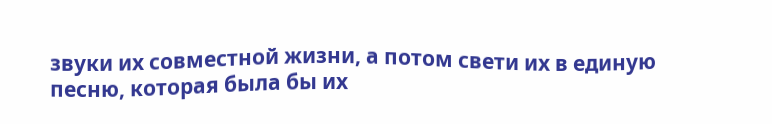звуки их совместной жизни, а потом свети их в единую песню, которая была бы их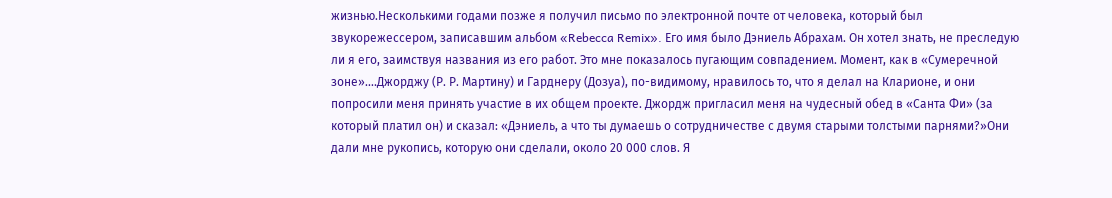жизнью.Несколькими годами позже я получил письмо по электронной почте от человека, который был звукорежессером, записавшим альбом «Rebecca Remix». Его имя было Дэниель Абрахам. Он хотел знать, не преследую ли я его, заимствуя названия из его работ. Это мне показалось пугающим совпадением. Момент, как в «Сумеречной зоне»....Джорджу (Р. Р. Мартину) и Гарднеру (Дозуа), по-видимому, нравилось то, что я делал на Кларионе, и они попросили меня принять участие в их общем проекте. Джордж пригласил меня на чудесный обед в «Санта Фи» (за который платил он) и сказал: «Дэниель, а что ты думаешь о сотрудничестве с двумя старыми толстыми парнями?»Они дали мне рукопись, которую они сделали, около 20 000 слов. Я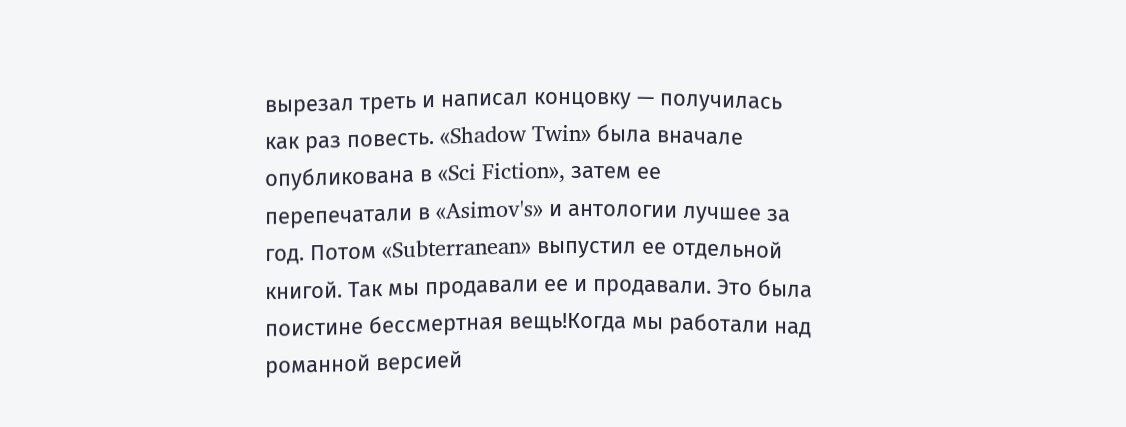вырезал треть и написал концовку — получилась как раз повесть. «Shadow Twin» была вначале опубликована в «Sci Fiction», затем ее перепечатали в «Asimov's» и антологии лучшее за год. Потом «Subterranean» выпустил ее отдельной книгой. Так мы продавали ее и продавали. Это была поистине бессмертная вещь!Когда мы работали над романной версией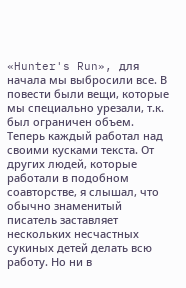«Hunter's Run», для начала мы выбросили все. В повести были вещи, которые мы специально урезали, т.к. был ограничен объем. Теперь каждый работал над своими кусками текста. От других людей, которые работали в подобном соавторстве, я слышал, что обычно знаменитый писатель заставляет нескольких несчастных сукиных детей делать всю работу. Но ни в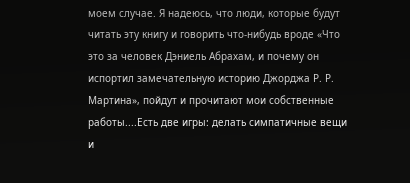моем случае. Я надеюсь, что люди, которые будут читать эту книгу и говорить что-нибудь вроде «Что это за человек Дэниель Абрахам, и почему он испортил замечательную историю Джорджа Р. Р. Мартина», пойдут и прочитают мои собственные работы....Есть две игры: делать симпатичные вещи и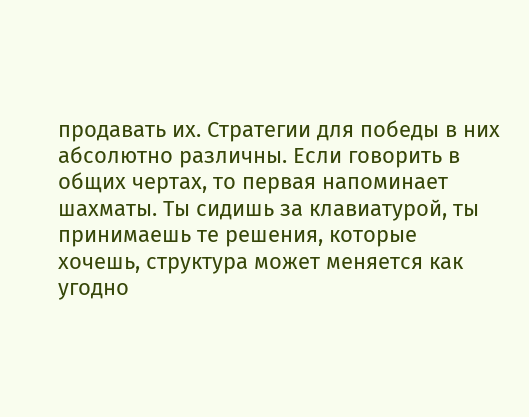продавать их. Стратегии для победы в них абсолютно различны. Если говорить в общих чертах, то первая напоминает шахматы. Ты сидишь за клавиатурой, ты принимаешь те решения, которые хочешь, структура может меняется как угодно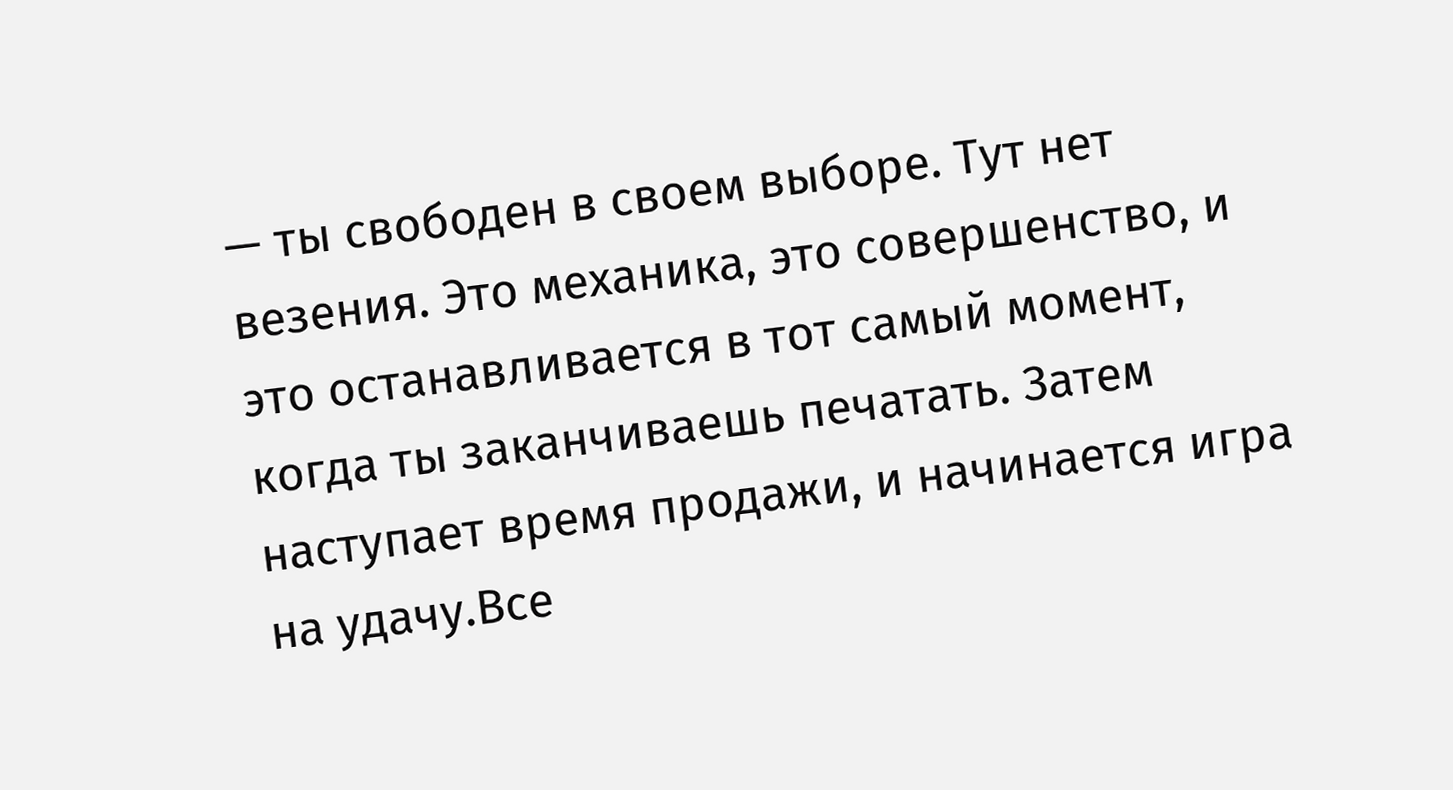— ты свободен в своем выборе. Тут нет везения. Это механика, это совершенство, и это останавливается в тот самый момент, когда ты заканчиваешь печатать. Затем наступает время продажи, и начинается игра на удачу.Все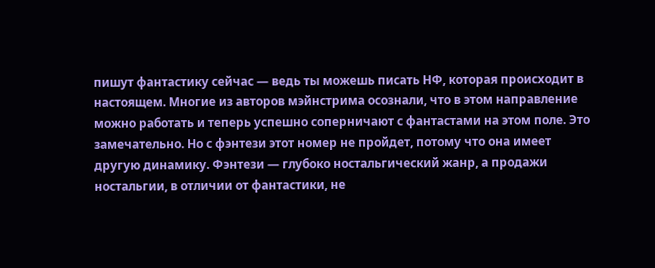пишут фантастику сейчас — ведь ты можешь писать НФ, которая происходит в настоящем. Многие из авторов мэйнстрима осознали, что в этом направление можно работать и теперь успешно соперничают с фантастами на этом поле. Это замечательно. Но с фэнтези этот номер не пройдет, потому что она имеет другую динамику. Фэнтези — глубоко ностальгический жанр, а продажи ностальгии, в отличии от фантастики, не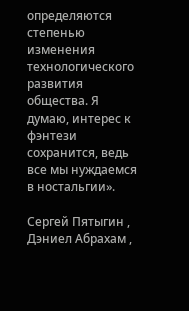определяются степенью изменения технологического развития общества. Я думаю, интерес к фэнтези сохранится, ведь все мы нуждаемся в ностальгии».

Сергей Пятыгин , Дэниел Абрахам ,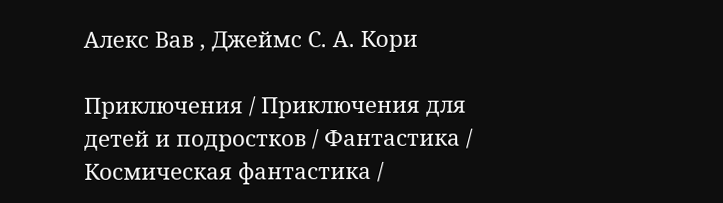Алекс Вав , Джеймс С. А. Кори

Приключения / Приключения для детей и подростков / Фантастика / Космическая фантастика /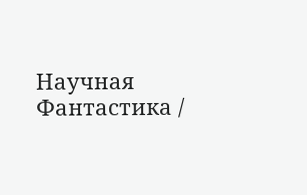Научная Фантастика /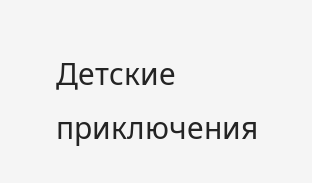Детские приключения